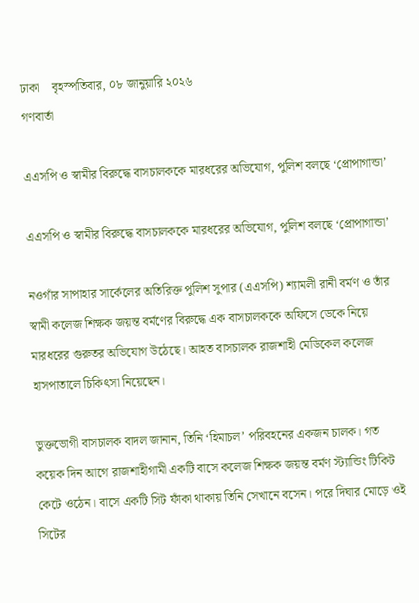ঢাকা    বৃহস্পতিবার, ০৮ জানুয়ারি ২০২৬
গণবার্তা

এএসপি ও স্বামীর বিরুদ্ধে বাসচালককে মারধরের অভিযোগ, পুলিশ বলছে ‘প্রোপাগান্ডা’

এএসপি ও স্বামীর বিরুদ্ধে বাসচালককে মারধরের অভিযোগ, পুলিশ বলছে ‘প্রোপাগান্ডা’

নওগাঁর সাপাহার সার্কেলের অতিরিক্ত পুলিশ সুপার (এএসপি) শ্যামলী রানী বর্মণ ও তাঁর স্বামী কলেজ শিক্ষক জয়ন্ত বর্মণের বিরুদ্ধে এক বাসচালককে অফিসে ডেকে নিয়ে মারধরের গুরুতর অভিযোগ উঠেছে। আহত বাসচালক রাজশাহী মেডিকেল কলেজ হাসপাতালে চিকিৎসা নিয়েছেন।

ভুক্তভোগী বাসচালক বাদল জানান, তিনি ‘হিমাচল’ পরিবহনের একজন চালক। গত কয়েক দিন আগে রাজশাহীগামী একটি বাসে কলেজ শিক্ষক জয়ন্ত বর্মণ স্ট্যান্ডিং টিকিট কেটে ওঠেন। বাসে একটি সিট ফাঁকা থাকায় তিনি সেখানে বসেন। পরে দিঘার মোড়ে ওই সিটের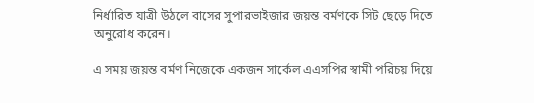নির্ধারিত যাত্রী উঠলে বাসের সুপারভাইজার জয়ন্ত বর্মণকে সিট ছেড়ে দিতে অনুরোধ করেন।

এ সময় জয়ন্ত বর্মণ নিজেকে একজন সার্কেল এএসপির স্বামী পরিচয় দিয়ে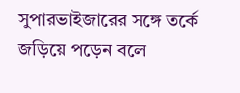সুপারভাইজারের সঙ্গে তর্কে জড়িয়ে পড়েন বলে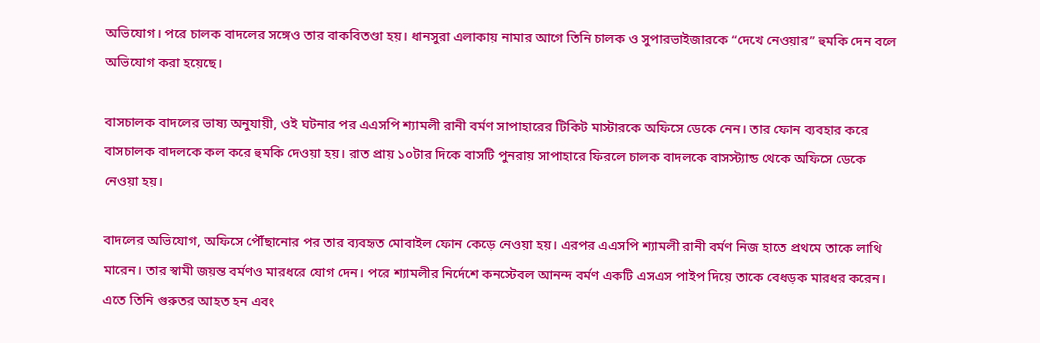অভিযোগ। পরে চালক বাদলের সঙ্গেও তার বাকবিতণ্ডা হয়। ধানসুরা এলাকায় নামার আগে তিনি চালক ও সুপারভাইজারকে “দেখে নেওয়ার” হুমকি দেন বলে অভিযোগ করা হয়েছে।

বাসচালক বাদলের ভাষ্য অনুযায়ী, ওই ঘটনার পর এএসপি শ্যামলী রানী বর্মণ সাপাহারের টিকিট মাস্টারকে অফিসে ডেকে নেন। তার ফোন ব্যবহার করে বাসচালক বাদলকে কল করে হুমকি দেওয়া হয়। রাত প্রায় ১০টার দিকে বাসটি পুনরায় সাপাহারে ফিরলে চালক বাদলকে বাসস্ট্যান্ড থেকে অফিসে ডেকে নেওয়া হয়।

বাদলের অভিযোগ, অফিসে পৌঁছানোর পর তার ব্যবহৃত মোবাইল ফোন কেড়ে নেওয়া হয়। এরপর এএসপি শ্যামলী রানী বর্মণ নিজ হাতে প্রথমে তাকে লাথি মারেন। তার স্বামী জয়ন্ত বর্মণও মারধরে যোগ দেন। পরে শ্যামলীর নির্দেশে কনস্টেবল আনন্দ বর্মণ একটি এসএস পাইপ দিয়ে তাকে বেধড়ক মারধর করেন। এতে তিনি গুরুতর আহত হন এবং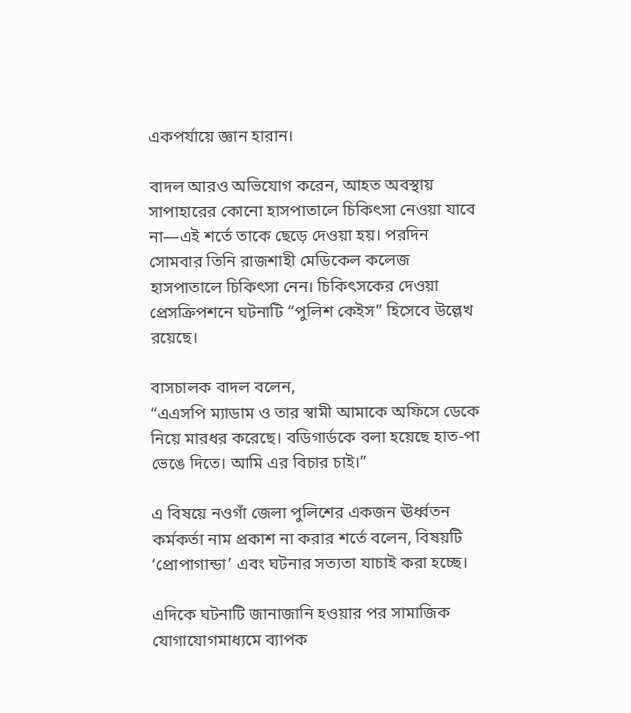একপর্যায়ে জ্ঞান হারান।

বাদল আরও অভিযোগ করেন, আহত অবস্থায় সাপাহারের কোনো হাসপাতালে চিকিৎসা নেওয়া যাবে না—এই শর্তে তাকে ছেড়ে দেওয়া হয়। পরদিন সোমবার তিনি রাজশাহী মেডিকেল কলেজ হাসপাতালে চিকিৎসা নেন। চিকিৎসকের দেওয়া প্রেসক্রিপশনে ঘটনাটি “পুলিশ কেইস” হিসেবে উল্লেখ রয়েছে।

বাসচালক বাদল বলেন,
“এএসপি ম্যাডাম ও তার স্বামী আমাকে অফিসে ডেকে নিয়ে মারধর করেছে। বডিগার্ডকে বলা হয়েছে হাত-পা ভেঙে দিতে। আমি এর বিচার চাই।”

এ বিষয়ে নওগাঁ জেলা পুলিশের একজন ঊর্ধ্বতন কর্মকর্তা নাম প্রকাশ না করার শর্তে বলেন, বিষয়টি ‘প্রোপাগান্ডা’ এবং ঘটনার সত্যতা যাচাই করা হচ্ছে।

এদিকে ঘটনাটি জানাজানি হওয়ার পর সামাজিক যোগাযোগমাধ্যমে ব্যাপক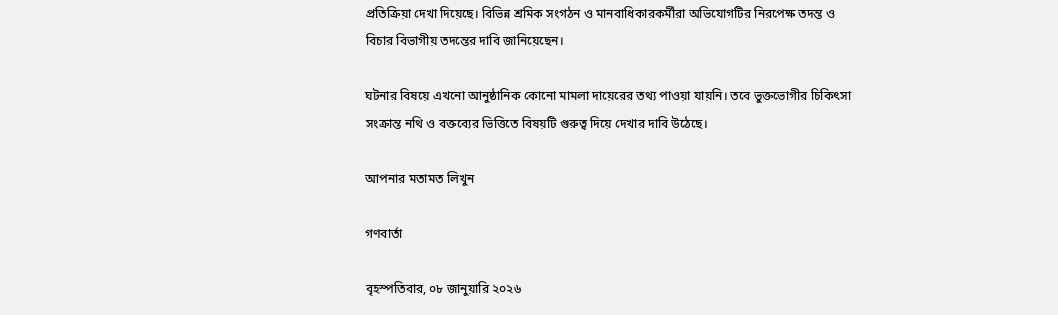প্রতিক্রিয়া দেখা দিয়েছে। বিভিন্ন শ্রমিক সংগঠন ও মানবাধিকারকর্মীরা অভিযোগটির নিরপেক্ষ তদন্ত ও বিচার বিভাগীয় তদন্তের দাবি জানিয়েছেন।

ঘটনার বিষয়ে এখনো আনুষ্ঠানিক কোনো মামলা দায়েরের তথ্য পাওয়া যায়নি। তবে ভুক্তভোগীর চিকিৎসা সংক্রান্ত নথি ও বক্তব্যের ভিত্তিতে বিষয়টি গুরুত্ব দিয়ে দেখার দাবি উঠেছে।

আপনার মতামত লিখুন

গণবার্তা

বৃহস্পতিবার, ০৮ জানুয়ারি ২০২৬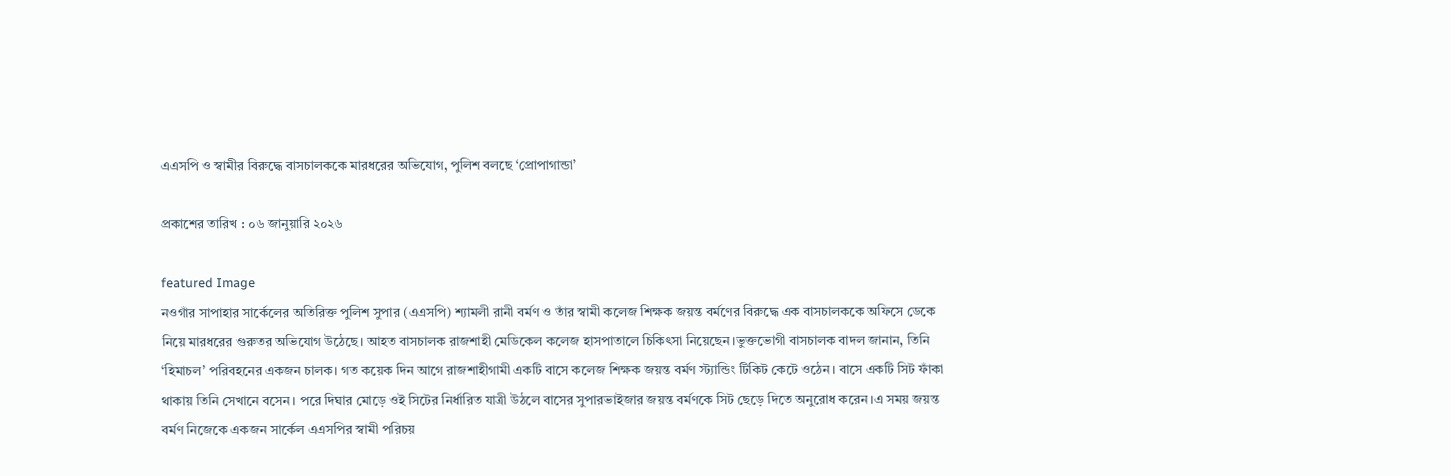এএসপি ও স্বামীর বিরুদ্ধে বাসচালককে মারধরের অভিযোগ, পুলিশ বলছে ‘প্রোপাগান্ডা’

প্রকাশের তারিখ : ০৬ জানুয়ারি ২০২৬

featured Image
নওগাঁর সাপাহার সার্কেলের অতিরিক্ত পুলিশ সুপার (এএসপি) শ্যামলী রানী বর্মণ ও তাঁর স্বামী কলেজ শিক্ষক জয়ন্ত বর্মণের বিরুদ্ধে এক বাসচালককে অফিসে ডেকে নিয়ে মারধরের গুরুতর অভিযোগ উঠেছে। আহত বাসচালক রাজশাহী মেডিকেল কলেজ হাসপাতালে চিকিৎসা নিয়েছেন।ভুক্তভোগী বাসচালক বাদল জানান, তিনি ‘হিমাচল’ পরিবহনের একজন চালক। গত কয়েক দিন আগে রাজশাহীগামী একটি বাসে কলেজ শিক্ষক জয়ন্ত বর্মণ স্ট্যান্ডিং টিকিট কেটে ওঠেন। বাসে একটি সিট ফাঁকা থাকায় তিনি সেখানে বসেন। পরে দিঘার মোড়ে ওই সিটের নির্ধারিত যাত্রী উঠলে বাসের সুপারভাইজার জয়ন্ত বর্মণকে সিট ছেড়ে দিতে অনুরোধ করেন।এ সময় জয়ন্ত বর্মণ নিজেকে একজন সার্কেল এএসপির স্বামী পরিচয়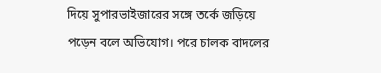দিয়ে সুপারভাইজারের সঙ্গে তর্কে জড়িয়ে পড়েন বলে অভিযোগ। পরে চালক বাদলের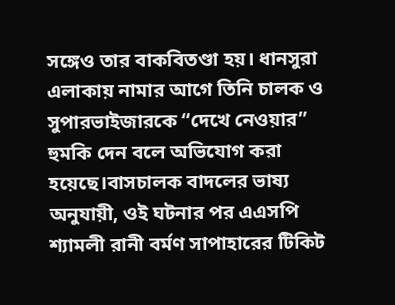সঙ্গেও তার বাকবিতণ্ডা হয়। ধানসুরা এলাকায় নামার আগে তিনি চালক ও সুপারভাইজারকে “দেখে নেওয়ার” হুমকি দেন বলে অভিযোগ করা হয়েছে।বাসচালক বাদলের ভাষ্য অনুযায়ী, ওই ঘটনার পর এএসপি শ্যামলী রানী বর্মণ সাপাহারের টিকিট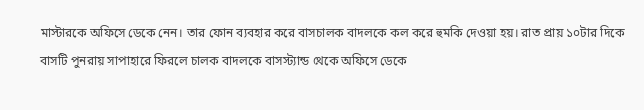মাস্টারকে অফিসে ডেকে নেন। তার ফোন ব্যবহার করে বাসচালক বাদলকে কল করে হুমকি দেওয়া হয়। রাত প্রায় ১০টার দিকে বাসটি পুনরায় সাপাহারে ফিরলে চালক বাদলকে বাসস্ট্যান্ড থেকে অফিসে ডেকে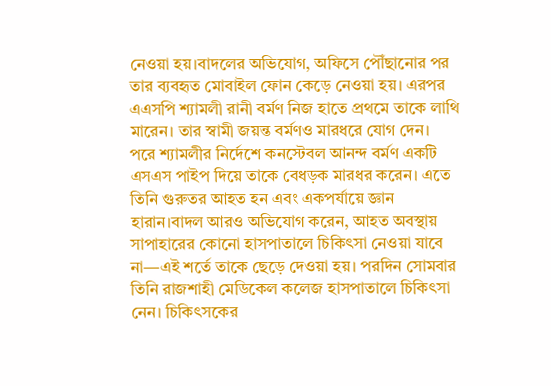নেওয়া হয়।বাদলের অভিযোগ, অফিসে পৌঁছানোর পর তার ব্যবহৃত মোবাইল ফোন কেড়ে নেওয়া হয়। এরপর এএসপি শ্যামলী রানী বর্মণ নিজ হাতে প্রথমে তাকে লাথি মারেন। তার স্বামী জয়ন্ত বর্মণও মারধরে যোগ দেন। পরে শ্যামলীর নির্দেশে কনস্টেবল আনন্দ বর্মণ একটি এসএস পাইপ দিয়ে তাকে বেধড়ক মারধর করেন। এতে তিনি গুরুতর আহত হন এবং একপর্যায়ে জ্ঞান হারান।বাদল আরও অভিযোগ করেন, আহত অবস্থায় সাপাহারের কোনো হাসপাতালে চিকিৎসা নেওয়া যাবে না—এই শর্তে তাকে ছেড়ে দেওয়া হয়। পরদিন সোমবার তিনি রাজশাহী মেডিকেল কলেজ হাসপাতালে চিকিৎসা নেন। চিকিৎসকের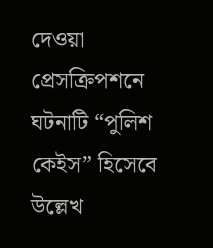দেওয়া প্রেসক্রিপশনে ঘটনাটি “পুলিশ কেইস” হিসেবে উল্লেখ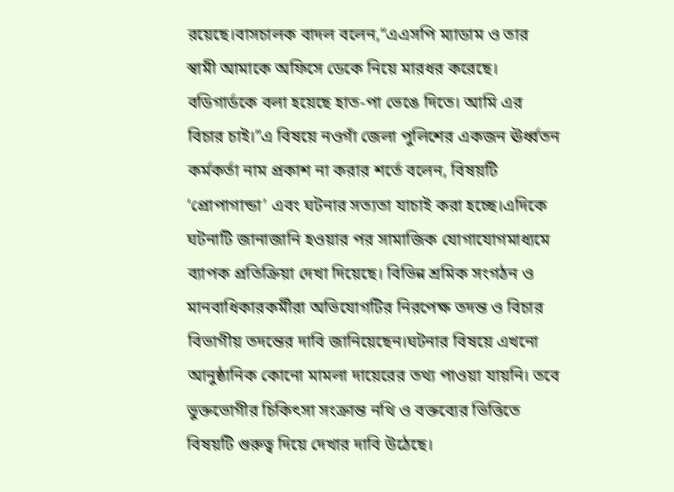রয়েছে।বাসচালক বাদল বলেন,“এএসপি ম্যাডাম ও তার স্বামী আমাকে অফিসে ডেকে নিয়ে মারধর করেছে। বডিগার্ডকে বলা হয়েছে হাত-পা ভেঙে দিতে। আমি এর বিচার চাই।”এ বিষয়ে নওগাঁ জেলা পুলিশের একজন ঊর্ধ্বতন কর্মকর্তা নাম প্রকাশ না করার শর্তে বলেন, বিষয়টি ‘প্রোপাগান্ডা’ এবং ঘটনার সত্যতা যাচাই করা হচ্ছে।এদিকে ঘটনাটি জানাজানি হওয়ার পর সামাজিক যোগাযোগমাধ্যমে ব্যাপক প্রতিক্রিয়া দেখা দিয়েছে। বিভিন্ন শ্রমিক সংগঠন ও মানবাধিকারকর্মীরা অভিযোগটির নিরপেক্ষ তদন্ত ও বিচার বিভাগীয় তদন্তের দাবি জানিয়েছেন।ঘটনার বিষয়ে এখনো আনুষ্ঠানিক কোনো মামলা দায়েরের তথ্য পাওয়া যায়নি। তবে ভুক্তভোগীর চিকিৎসা সংক্রান্ত নথি ও বক্তব্যের ভিত্তিতে বিষয়টি গুরুত্ব দিয়ে দেখার দাবি উঠেছে।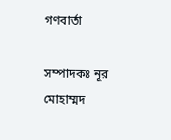গণবার্তা

সম্পাদকঃ নূর মোহাম্মদ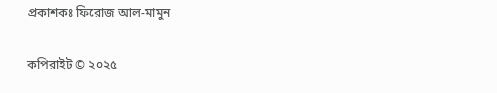প্রকাশকঃ ফিরোজ আল-মামুন

কপিরাইট © ২০২৫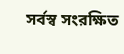সর্বস্ব সংরক্ষিত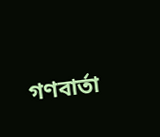গণবার্তা